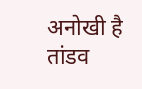अनोखी है तांडव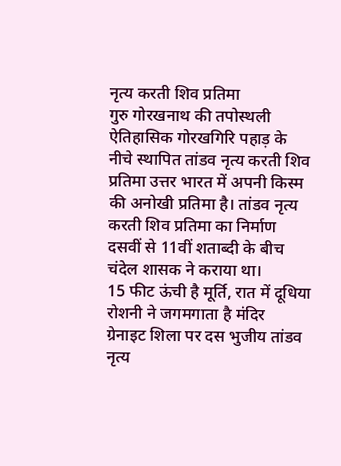नृत्य करती शिव प्रतिमा
गुरु गोरखनाथ की तपोस्थली ऐतिहासिक गोरखगिरि पहाड़ के नीचे स्थापित तांडव नृत्य करती शिव प्रतिमा उत्तर भारत में अपनी किस्म की अनोखी प्रतिमा है। तांडव नृत्य करती शिव प्रतिमा का निर्माण दसवीं से 11वीं शताब्दी के बीच चंदेल शासक ने कराया था।
15 फीट ऊंची है मूर्ति, रात में दूधिया रोशनी ने जगमगाता है मंदिर
ग्रेनाइट शिला पर दस भुजीय तांडव नृत्य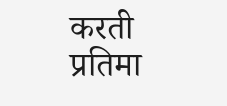करती प्रतिमा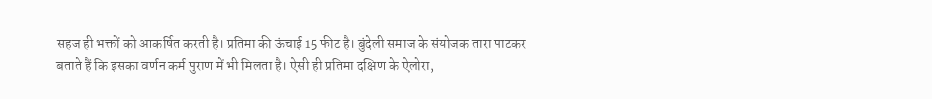सहज ही भक्तों को आकर्षित करती है। प्रतिमा की ऊंचाई 15 फीट है। बुंदेली समाज के संयोजक तारा पाटकर बताते हैं कि इसका वर्णन कर्म पुराण में भी मिलता है। ऐसी ही प्रतिमा दक्षिण के ऐलोरा,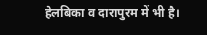हेलबिका व दारापुरम में भी है।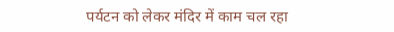पर्यटन को लेकर मंदिर में काम चल रहा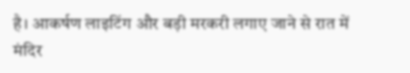है। आकर्षण लाइटिंग और बड़ी मरकरी लगाए जाने से रात में मंदिर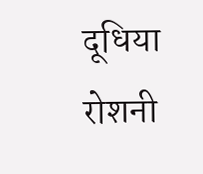दूधिया रोशनी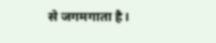से जगमगाता है।